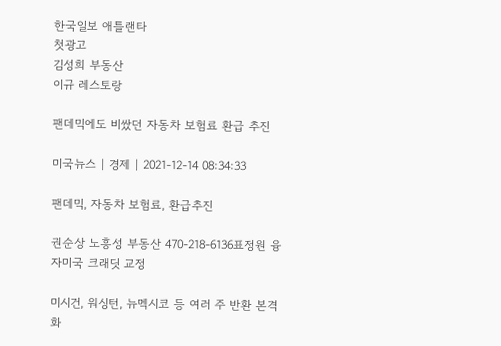한국일보 애틀랜타
첫광고
김성희 부동산
이규 레스토랑

팬데믹에도 비쌌던 자동차 보험료 환급 추진

미국뉴스 | 경제 | 2021-12-14 08:34:33

팬데믹, 자동차 보험료, 환급추진

권순상 노흥성 부동산 470-218-6136표정원 융자미국 크래딧 교정

미시건, 워싱턴, 뉴멕시코 등 여러 주 반환 본격화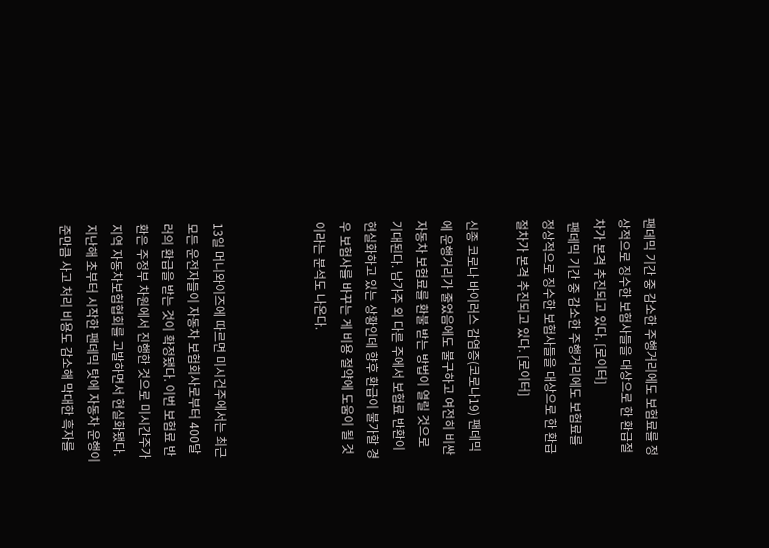팬데믹 기간 중 감소한 주행거리에도 보험료를 정상적으로 징수한 보험사들을 대상으로 한 환급절차가 본격 추진되고 있다. [로이터]
 팬데믹 기간 중 감소한 주행거리에도 보험료를 정상적으로 징수한 보험사들을 대상으로 한 환급절차가 본격 추진되고 있다. [로이터]

신종 코로나 바이러스 감염증(코로나19) 팬데믹에 운행거리가 줄었음에도 불구하고 여전히 비싼 자동차 보험료를 환불 받는 방법이 열릴 것으로 기대된다. 남가주 외 다른 주에서 보험료 반환이 현실화하고 있는 상황인데 향후 환급이 불가할 경우 보험사를 바꾸는 게 비용 절약에 도움이 될 것이라는 분석도 나온다.



13일 머니와이즈에 따르면 미시건주에서는 최근 모든 운전자들이 자동차 보험회사로부터 400달러의 환급을 받는 것이 확정됐다. 이번 보험료 반환은 주정부 차원에서 진행한 것으로 미시간주가 지역 자동차보험협회를 고발하면서 현실화됐다. 지난해 초부터 시작한 팬데믹 탓에 자동차 운행이 준만큼 사고 처리 비용도 감소해 막대한 흑자를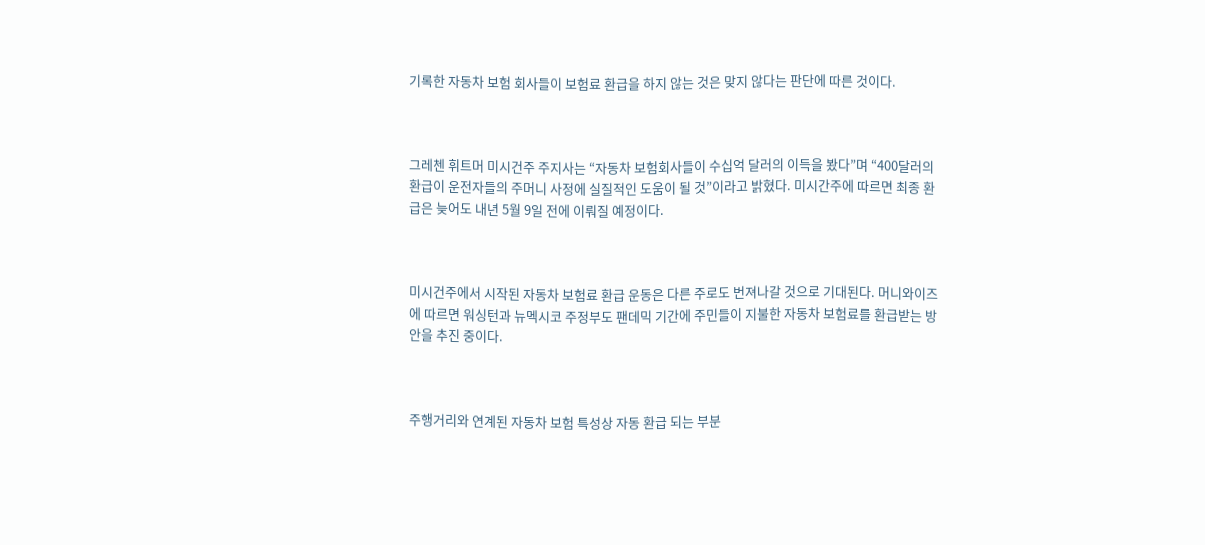기록한 자동차 보험 회사들이 보험료 환급을 하지 않는 것은 맞지 않다는 판단에 따른 것이다.



그레첸 휘트머 미시건주 주지사는 “자동차 보험회사들이 수십억 달러의 이득을 봤다”며 “400달러의 환급이 운전자들의 주머니 사정에 실질적인 도움이 될 것”이라고 밝혔다. 미시간주에 따르면 최종 환급은 늦어도 내년 5월 9일 전에 이뤄질 예정이다.



미시건주에서 시작된 자동차 보험료 환급 운동은 다른 주로도 번져나갈 것으로 기대된다. 머니와이즈에 따르면 워싱턴과 뉴멕시코 주정부도 팬데믹 기간에 주민들이 지불한 자동차 보험료를 환급받는 방안을 추진 중이다.



주행거리와 연계된 자동차 보험 특성상 자동 환급 되는 부분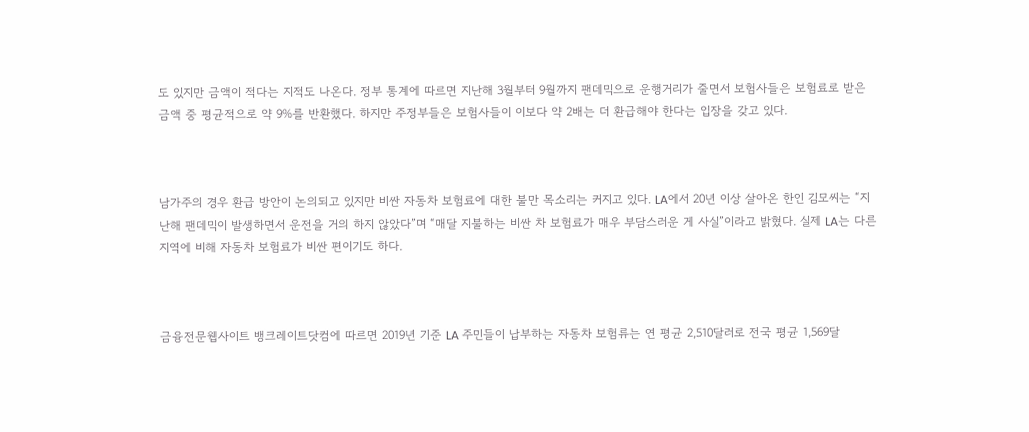도 있지만 금액이 적다는 지적도 나온다. 정부 통계에 따르면 지난해 3월부터 9월까지 팬데믹으로 운행거리가 줄면서 보험사들은 보험료로 받은 금액 중 평균적으로 약 9%를 반환했다. 하지만 주정부들은 보험사들이 이보다 약 2배는 더 환급해야 한다는 입장을 갖고 있다.



남가주의 경우 환급 방안이 논의되고 있지만 비싼 자동차 보험료에 대한 불만 목소리는 커지고 있다. LA에서 20년 이상 살아온 한인 김모씨는 “지난해 팬데믹이 발생하면서 운전을 거의 하지 않았다”며 “매달 지불하는 비싼 차 보험료가 매우 부담스러운 게 사실”이라고 밝혔다. 실제 LA는 다른 지역에 비해 자동차 보험료가 비싼 편이기도 하다.



금융전문웹사이트 뱅크레이트닷컴에 따르면 2019년 기준 LA 주민들이 납부하는 자동차 보험류는 연 평균 2,510달러로 전국 평균 1,569달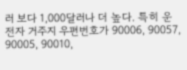러 보다 1,000달러나 더 높다. 특히 운전자 거주지 우편번호가 90006, 90057, 90005, 90010,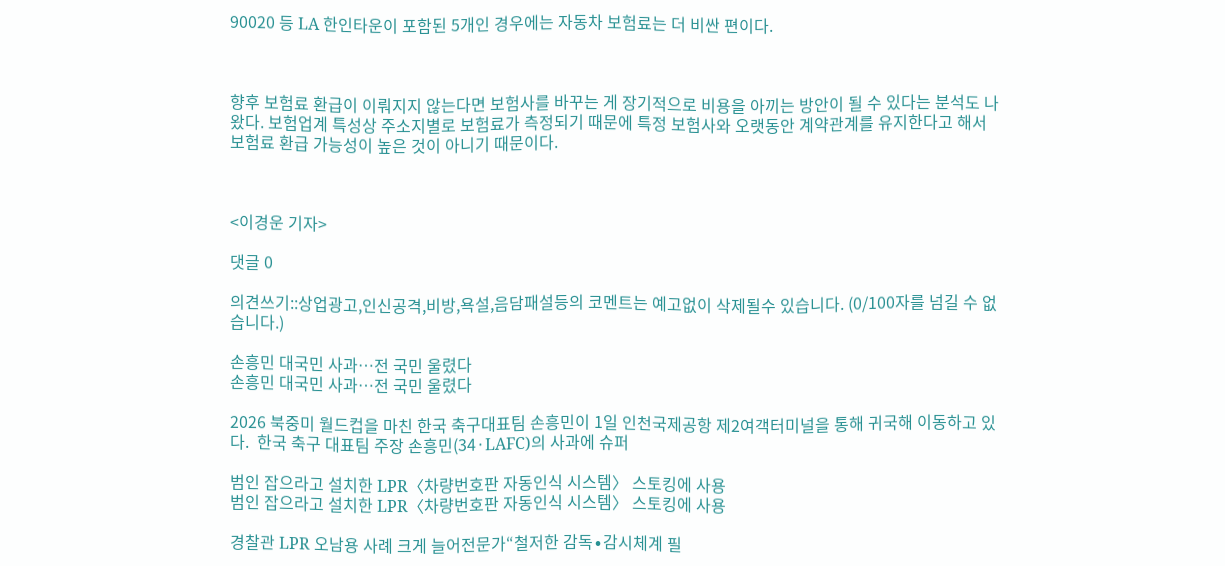90020 등 LA 한인타운이 포함된 5개인 경우에는 자동차 보험료는 더 비싼 편이다.



향후 보험료 환급이 이뤄지지 않는다면 보험사를 바꾸는 게 장기적으로 비용을 아끼는 방안이 될 수 있다는 분석도 나왔다. 보험업계 특성상 주소지별로 보험료가 측정되기 때문에 특정 보험사와 오랫동안 계약관계를 유지한다고 해서 보험료 환급 가능성이 높은 것이 아니기 때문이다.



<이경운 기자>

댓글 0

의견쓰기::상업광고,인신공격,비방,욕설,음담패설등의 코멘트는 예고없이 삭제될수 있습니다. (0/100자를 넘길 수 없습니다.)

손흥민 대국민 사과…전 국민 울렸다
손흥민 대국민 사과…전 국민 울렸다

2026 북중미 월드컵을 마친 한국 축구대표팀 손흥민이 1일 인천국제공항 제2여객터미널을 통해 귀국해 이동하고 있다.  한국 축구 대표팀 주장 손흥민(34·LAFC)의 사과에 슈퍼

범인 잡으라고 설치한 LPR〈차량번호판 자동인식 시스템〉 스토킹에 사용
범인 잡으라고 설치한 LPR〈차량번호판 자동인식 시스템〉 스토킹에 사용

경찰관 LPR 오남용 사례 크게 늘어전문가“철저한 감독∙감시체계 필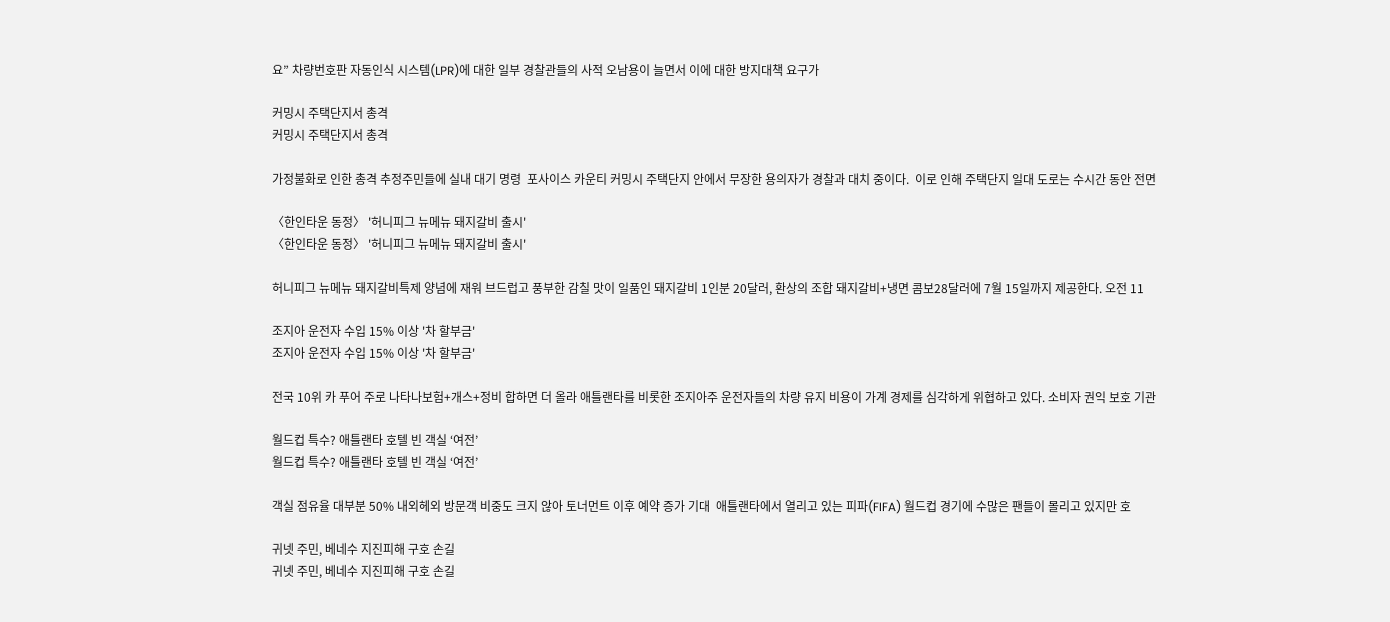요” 차량번호판 자동인식 시스템(LPR)에 대한 일부 경찰관들의 사적 오남용이 늘면서 이에 대한 방지대책 요구가

커밍시 주택단지서 총격
커밍시 주택단지서 총격

가정불화로 인한 총격 추정주민들에 실내 대기 명령  포사이스 카운티 커밍시 주택단지 안에서 무장한 용의자가 경찰과 대치 중이다.  이로 인해 주택단지 일대 도로는 수시간 동안 전면

〈한인타운 동정〉 '허니피그 뉴메뉴 돼지갈비 출시'
〈한인타운 동정〉 '허니피그 뉴메뉴 돼지갈비 출시'

허니피그 뉴메뉴 돼지갈비특제 양념에 재워 브드럽고 풍부한 감칠 맛이 일품인 돼지갈비 1인분 20달러, 환상의 조합 돼지갈비+냉면 콤보28달러에 7월 15일까지 제공한다. 오전 11

조지아 운전자 수입 15% 이상 '차 할부금'
조지아 운전자 수입 15% 이상 '차 할부금'

전국 10위 카 푸어 주로 나타나보험+개스+정비 합하면 더 올라 애틀랜타를 비롯한 조지아주 운전자들의 차량 유지 비용이 가계 경제를 심각하게 위협하고 있다. 소비자 권익 보호 기관

월드컵 특수? 애틀랜타 호텔 빈 객실 ‘여전’
월드컵 특수? 애틀랜타 호텔 빈 객실 ‘여전’

객실 점유율 대부분 50% 내외헤외 방문객 비중도 크지 않아 토너먼트 이후 예약 증가 기대  애틀랜타에서 열리고 있는 피파(FIFA) 월드컵 경기에 수많은 팬들이 몰리고 있지만 호

귀넷 주민, 베네수 지진피해 구호 손길
귀넷 주민, 베네수 지진피해 구호 손길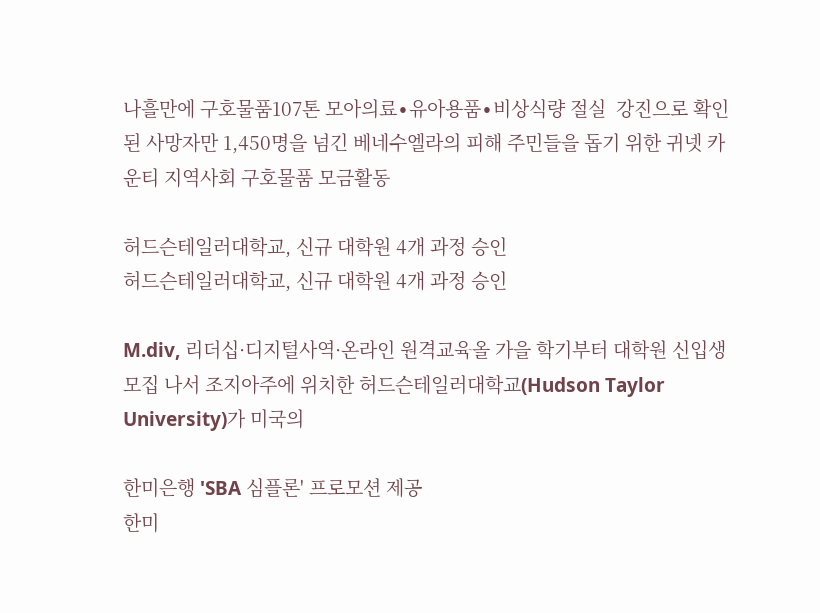나흘만에 구호물품107톤 모아의료∙유아용품∙비상식량 절실  강진으로 확인된 사망자만 1,450명을 넘긴 베네수엘라의 피해 주민들을 돕기 위한 귀넷 카운티 지역사회 구호물품 모금활동

허드슨테일러대학교, 신규 대학원 4개 과정 승인
허드슨테일러대학교, 신규 대학원 4개 과정 승인

M.div, 리더십·디지털사역·온라인 원격교육올 가을 학기부터 대학원 신입생 모집 나서 조지아주에 위치한 허드슨테일러대학교(Hudson Taylor University)가 미국의

한미은행 'SBA 심플론' 프로모션 제공
한미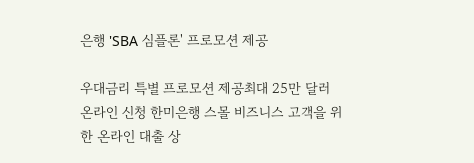은행 'SBA 심플론' 프로모션 제공

우대금리 특별 프로모션 제공최대 25만 달러 온라인 신청 한미은행 스몰 비즈니스 고객을 위한 온라인 대출 상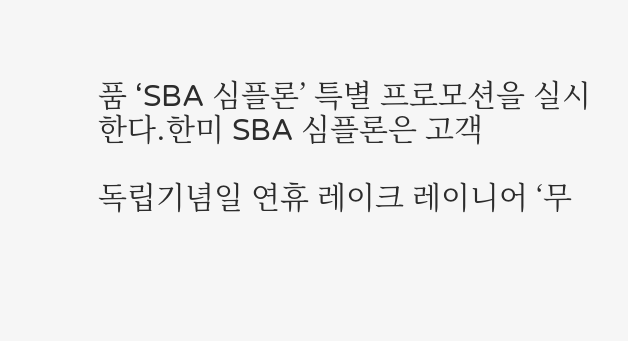품 ‘SBA 심플론’ 특별 프로모션을 실시한다.한미 SBA 심플론은 고객

독립기념일 연휴 레이크 레이니어 ‘무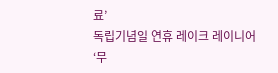료’
독립기념일 연휴 레이크 레이니어 ‘무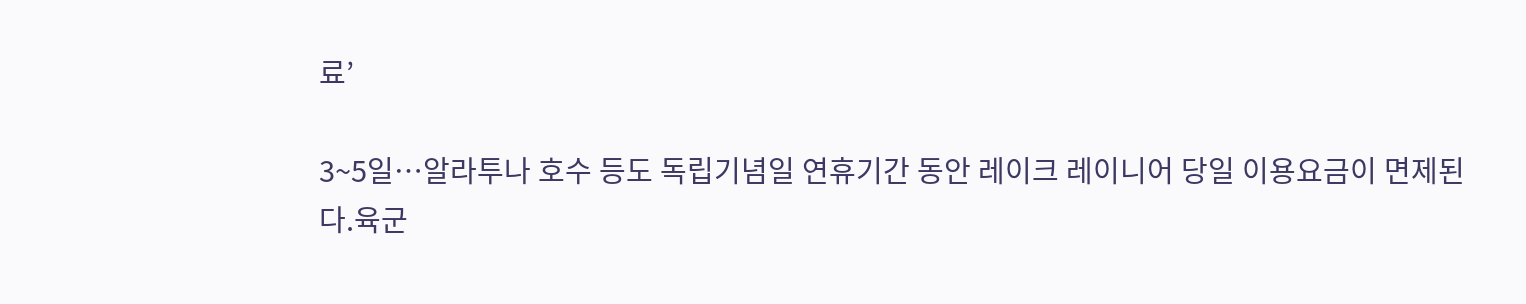료’

3~5일…알라투나 호수 등도 독립기념일 연휴기간 동안 레이크 레이니어 당일 이용요금이 면제된다.육군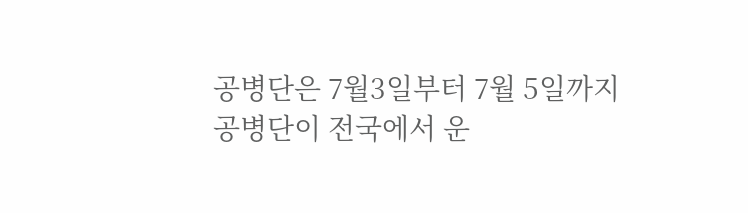공병단은 7월3일부터 7월 5일까지 공병단이 전국에서 운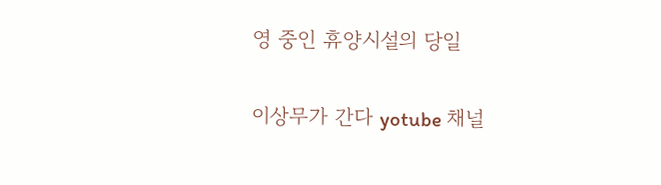영 중인 휴양시설의 당일

이상무가 간다 yotube 채널